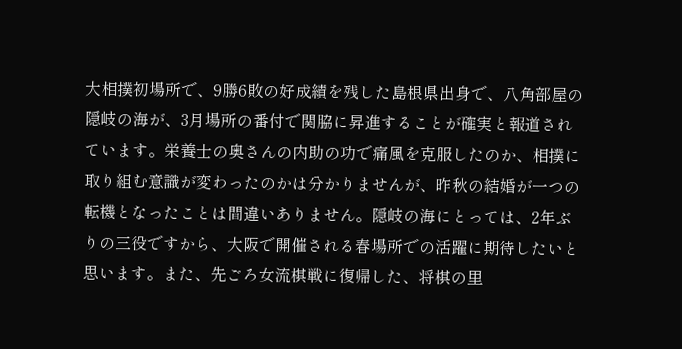大相撲初場所で、9勝6敗の好成績を残した島根県出身で、八角部屋の隠岐の海が、3月場所の番付で関脇に昇進することが確実と報道されています。栄養士の奥さんの内助の功で痛風を克服したのか、相撲に取り組む意識が変わったのかは分かりませんが、昨秋の結婚が一つの転機となったことは間違いありません。隠岐の海にとっては、2年ぶりの三役ですから、大阪で開催される春場所での活躍に期待したいと思います。また、先ごろ女流棋戦に復帰した、将棋の里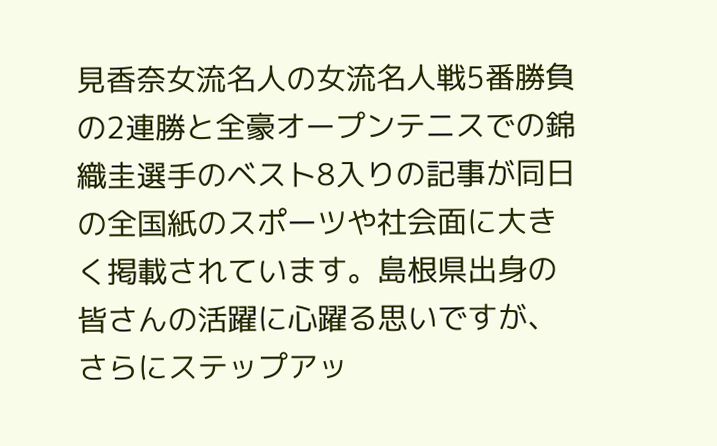見香奈女流名人の女流名人戦5番勝負の2連勝と全豪オープンテニスでの錦織圭選手のベスト8入りの記事が同日の全国紙のスポーツや社会面に大きく掲載されています。島根県出身の皆さんの活躍に心躍る思いですが、さらにステップアッ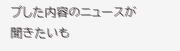プした内容のニュースが聞きたいも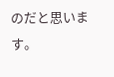のだと思います。